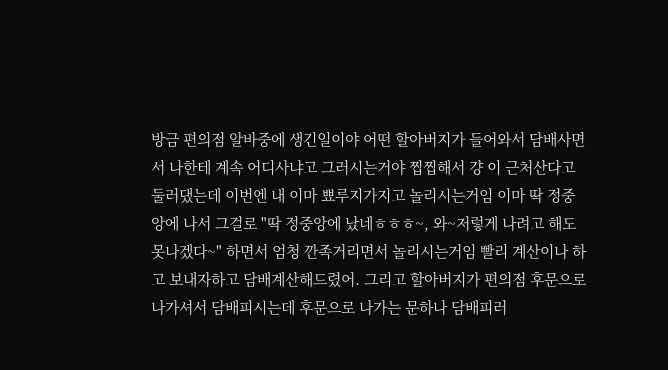방금 편의점 알바중에 생긴일이야 어떤 할아버지가 들어와서 담배사면서 나한테 계속 어디사냐고 그러시는거야 찝찝해서 걍 이 근처산다고 둘러댔는데 이번엔 내 이마 뾰루지가지고 놀리시는거임 이마 딱 정중앙에 나서 그걸로 "딱 정중앙에 났네ㅎㅎㅎ~, 와~저렇게 나려고 해도 못나겠다~" 하면서 엄청 깐족거리면서 놀리시는거임 빨리 계산이나 하고 보내자하고 담배계산해드렸어. 그리고 할아버지가 편의점 후문으로 나가셔서 담배피시는데 후문으로 나가는 문하나 담배피러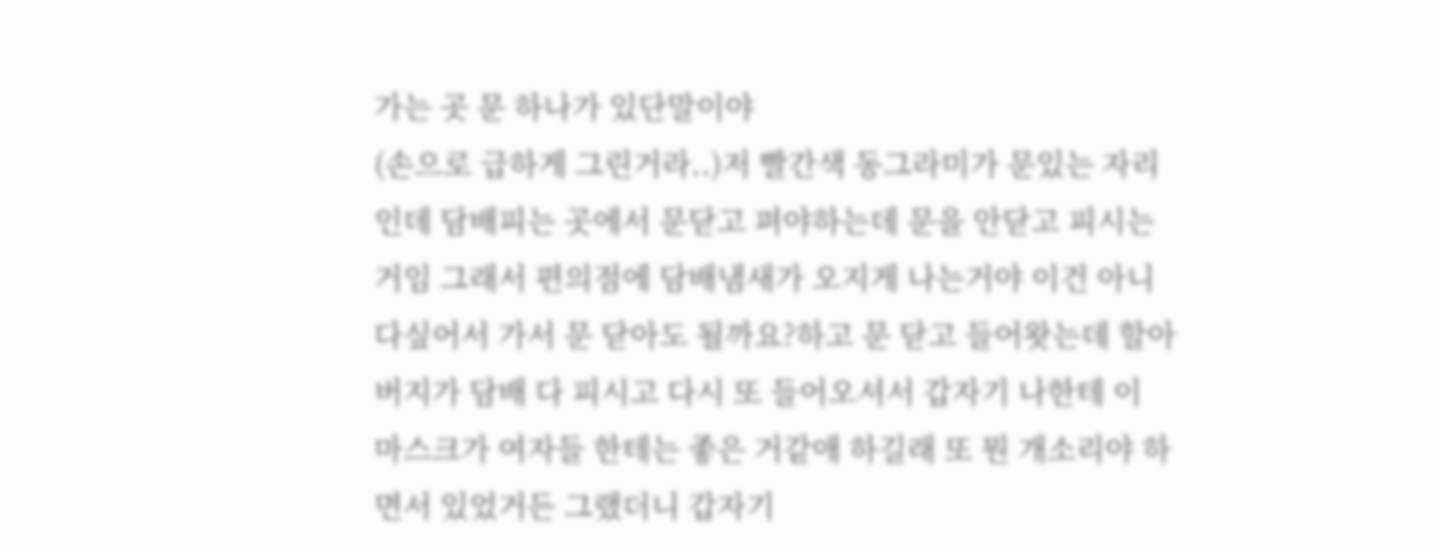가는 곳 문 하나가 있단말이야
(손으로 급하게 그린거라..)저 빨간색 동그라미가 문있는 자리인데 담배피는 곳에서 문닫고 펴야하는데 문을 안닫고 피시는거임 그래서 편의점에 담배냄새가 오지게 나는거야 이건 아니다싶어서 가서 문 닫아도 될까요?하고 문 닫고 들어왓는데 할아버지가 담배 다 피시고 다시 또 들어오셔서 갑자기 나한테 이 마스크가 여자들 한테는 좋은 거같애 하길래 또 뭔 개소리야 하면서 있었거든 그랬더니 갑자기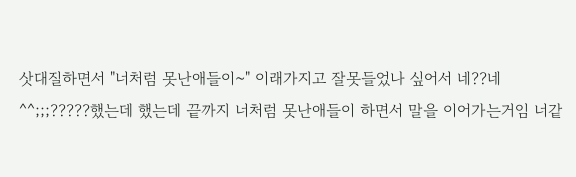삿대질하면서 "너처럼 못난애들이~" 이래가지고 잘못들었나 싶어서 네??네^^;;;?????했는데 했는데 끝까지 너처럼 못난애들이 하면서 말을 이어가는거임 너같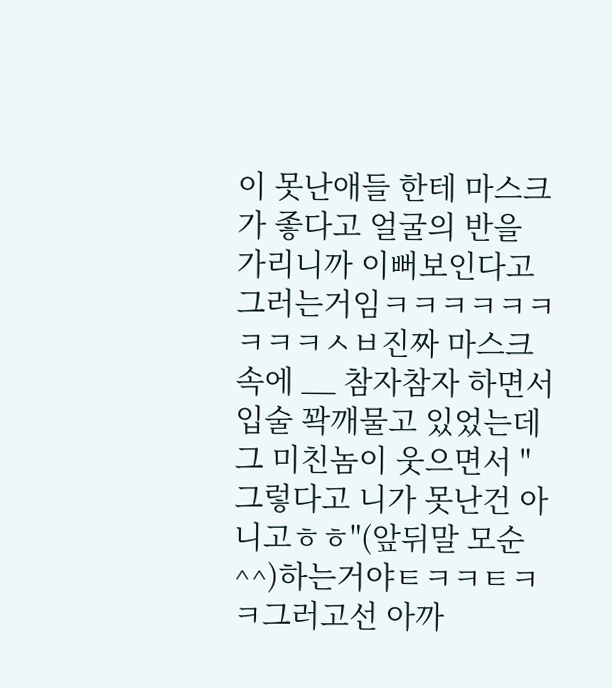이 못난애들 한테 마스크가 좋다고 얼굴의 반을 가리니까 이뻐보인다고 그러는거임ㅋㅋㅋㅋㅋㅋㅋㅋㅋㅅㅂ진짜 마스크 속에 __ 참자참자 하면서 입술 꽉깨물고 있었는데 그 미친놈이 웃으면서 "그렇다고 니가 못난건 아니고ㅎㅎ"(앞뒤말 모순^^)하는거야ㅌㅋㅋㅌㅋㅋ그러고선 아까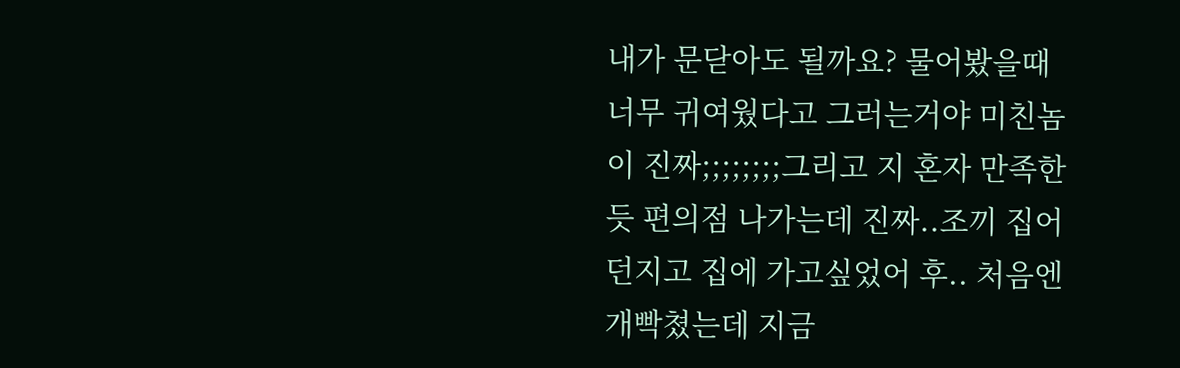내가 문닫아도 될까요? 물어봤을때 너무 귀여웠다고 그러는거야 미친놈이 진짜;;;;;;;;그리고 지 혼자 만족한듯 편의점 나가는데 진짜..조끼 집어던지고 집에 가고싶었어 후.. 처음엔 개빡쳤는데 지금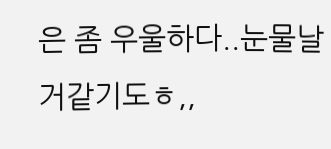은 좀 우울하다..눈물날거같기도ㅎ,,